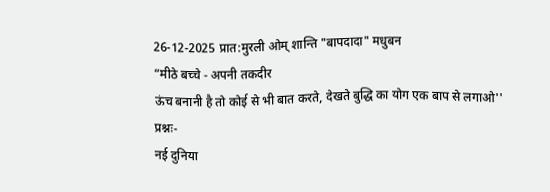26-12-2025 प्रात:मुरली ओम् शान्ति "बापदादा" मधुबन
“मीठे बच्चे - अपनी तकदीर
ऊंच बनानी है तो कोई से भी बात करते, देखते बुद्धि का योग एक बाप से लगाओ''
प्रश्नः-
नई दुनिया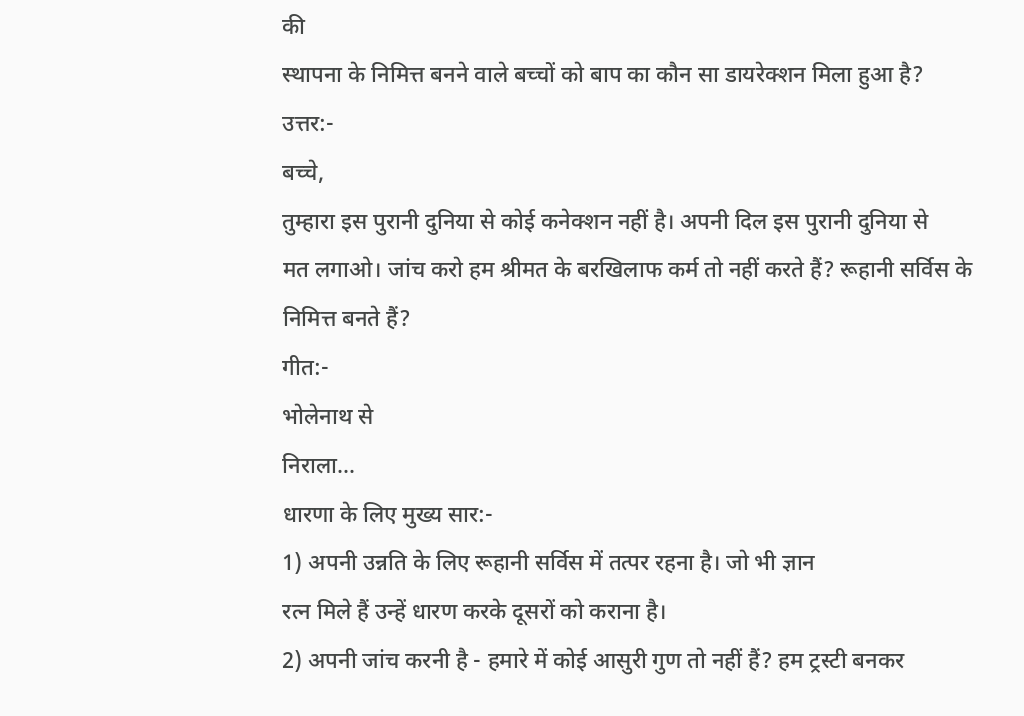की
स्थापना के निमित्त बनने वाले बच्चों को बाप का कौन सा डायरेक्शन मिला हुआ है?
उत्तर:-
बच्चे,
तुम्हारा इस पुरानी दुनिया से कोई कनेक्शन नहीं है। अपनी दिल इस पुरानी दुनिया से
मत लगाओ। जांच करो हम श्रीमत के बरखिलाफ कर्म तो नहीं करते हैं? रूहानी सर्विस के
निमित्त बनते हैं?
गीत:-
भोलेनाथ से
निराला...
धारणा के लिए मुख्य सार:-
1) अपनी उन्नति के लिए रूहानी सर्विस में तत्पर रहना है। जो भी ज्ञान
रत्न मिले हैं उन्हें धारण करके दूसरों को कराना है।
2) अपनी जांच करनी है - हमारे में कोई आसुरी गुण तो नहीं हैं? हम ट्रस्टी बनकर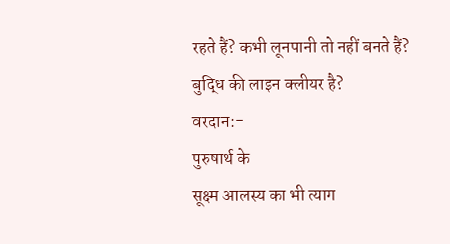रहते हैं? कभी लूनपानी तो नहीं बनते हैं? बुद्धि की लाइन क्लीयर है?
वरदान:-
पुरुषार्थ के
सूक्ष्म आलस्य का भी त्याग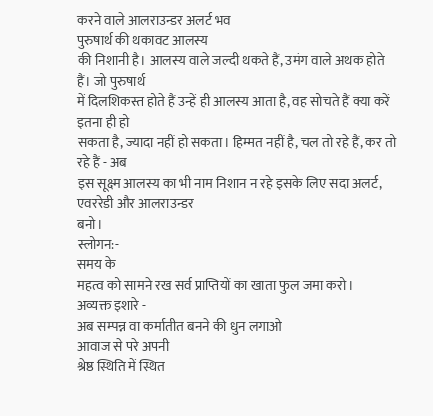करने वाले आलराउन्डर अलर्ट भव
पुरुषार्थ की थकावट आलस्य
की निशानी है। आलस्य वाले जल्दी थकते हैं, उमंग वाले अथक होते हैं। जो पुरुषार्थ
में दिलशिकस्त होते हैं उन्हें ही आलस्य आता है, वह सोचते हैं क्या करें इतना ही हो
सकता है, ज्यादा नहीं हो सकता। हिम्मत नहीं है, चल तो रहे हैं, कर तो रहे हैं - अब
इस सूक्ष्म आलस्य का भी नाम निशान न रहे इसके लिए सदा अलर्ट, एवररेडी और आलराउन्डर
बनो।
स्लोगन:-
समय के
महत्व को सामने रख सर्व प्राप्तियों का खाता फुल जमा करो।
अव्यक्त इशारे -
अब सम्पन्न वा कर्मातीत बनने की धुन लगाओ
आवाज से परे अपनी
श्रेष्ठ स्थिति में स्थित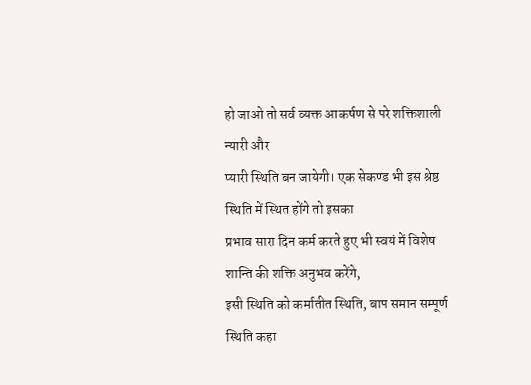हो जाओ तो सर्व व्यक्त आकर्षण से परे शक्तिशाली न्यारी और
प्यारी स्थिति बन जायेगी। एक सेकण्ड भी इस श्रेष्ठ स्थिति में स्थित होंगे तो इसका
प्रभाव सारा दिन कर्म करते हुए भी स्वयं में विशेष शान्ति की शक्ति अनुभव करेंगे,
इसी स्थिति को कर्मातीत स्थिति, बाप समान सम्पूर्ण स्थिति कहा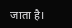जाता है।